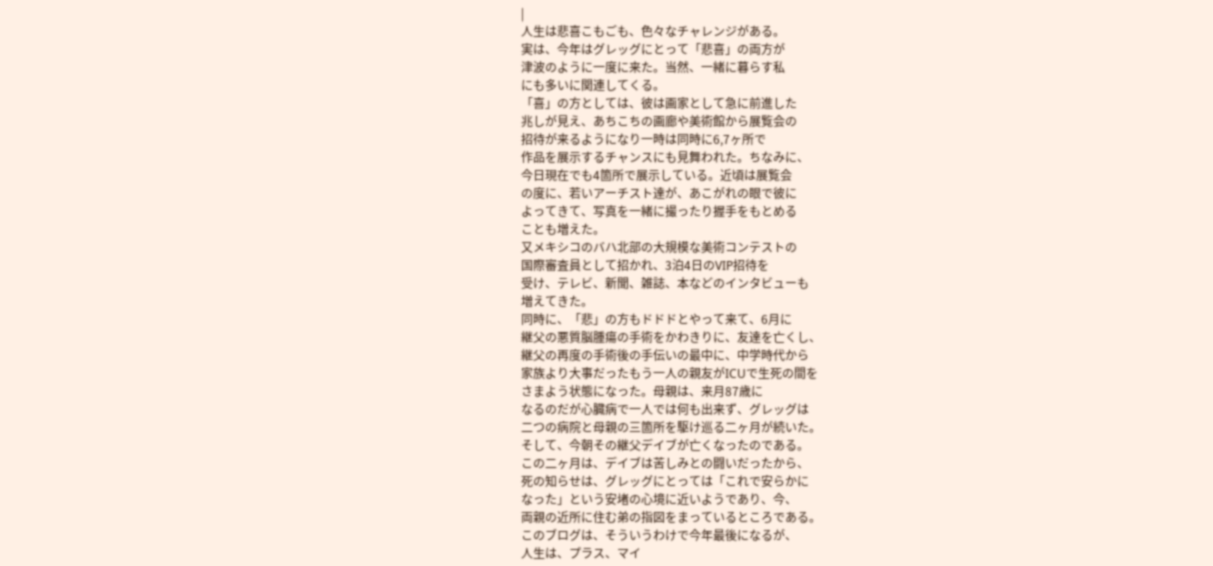|
人生は悲喜こもごも、色々なチャレンジがある。
実は、今年はグレッグにとって「悲喜」の両方が
津波のように一度に来た。当然、一緒に暮らす私
にも多いに関連してくる。
「喜」の方としては、彼は画家として急に前進した
兆しが見え、あちこちの画廊や美術館から展覧会の
招待が来るようになり一時は同時に6,7ヶ所で
作品を展示するチャンスにも見舞われた。ちなみに、
今日現在でも4箇所で展示している。近頃は展覧会
の度に、若いアーチスト達が、あこがれの眼で彼に
よってきて、写真を一緒に撮ったり握手をもとめる
ことも増えた。
又メキシコのバハ北部の大規模な美術コンテストの
国際審査員として招かれ、3泊4日のVIP招待を
受け、テレビ、新聞、雑誌、本などのインタビューも
増えてきた。
同時に、「悲」の方もドドドとやって来て、6月に
継父の悪質脳腫瘍の手術をかわきりに、友達を亡くし、
継父の再度の手術後の手伝いの最中に、中学時代から
家族より大事だったもう一人の親友がICUで生死の間を
さまよう状態になった。母親は、来月87歳に
なるのだが心臓病で一人では何も出来ず、グレッグは
二つの病院と母親の三箇所を駆け巡る二ヶ月が続いた。
そして、今朝その継父デイブが亡くなったのである。
この二ヶ月は、デイブは苦しみとの闘いだったから、
死の知らせは、グレッグにとっては「これで安らかに
なった」という安堵の心境に近いようであり、今、
両親の近所に住む弟の指図をまっているところである。
このブログは、そういうわけで今年最後になるが、
人生は、プラス、マイ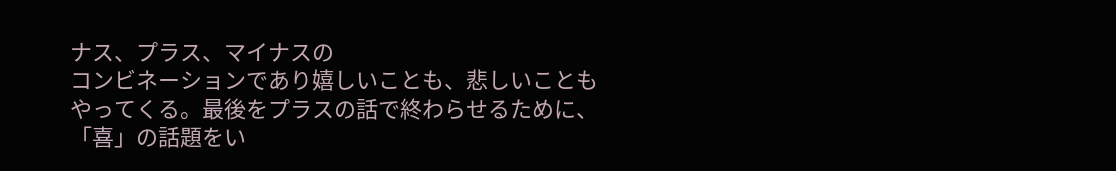ナス、プラス、マイナスの
コンビネーションであり嬉しいことも、悲しいことも
やってくる。最後をプラスの話で終わらせるために、
「喜」の話題をい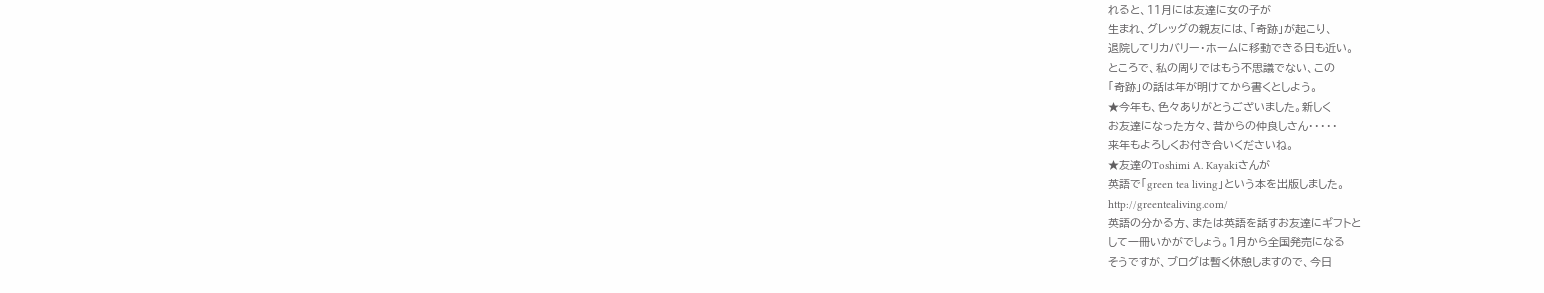れると、11月には友達に女の子が
生まれ、グレッグの親友には、「奇跡」が起こり、
退院してリカバリー・ホームに移動できる日も近い。
ところで、私の周りではもう不思議でない、この
「奇跡」の話は年が明けてから書くとしよう。
★今年も、色々ありがとうございました。新しく
お友達になった方々、昔からの仲良しさん・・・・・
来年もよろしくお付き合いくださいね。
★友達のToshimi A. Kayakiさんが
英語で「green tea living」という本を出版しました。
http://greentealiving.com/
英語の分かる方、または英語を話すお友達にギフトと
して一冊いかがでしょう。1月から全国発売になる
そうですが、ブログは暫く休憩しますので、今日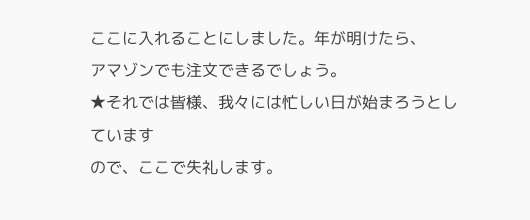ここに入れることにしました。年が明けたら、
アマゾンでも注文できるでしょう。
★それでは皆様、我々には忙しい日が始まろうとしています
ので、ここで失礼します。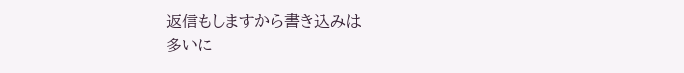返信もしますから書き込みは
多いに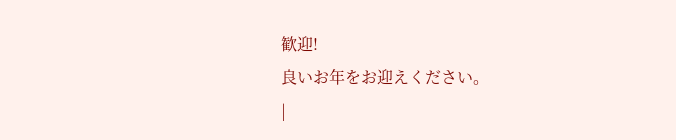歓迎!
良いお年をお迎えください。
|